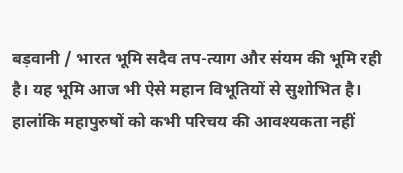बड़वानी / भारत भूमि सदैव तप-त्याग और संयम की भूमि रही है। यह भूमि आज भी ऐसे महान विभूतियों से सुशोभित है। हालांकि महापुरुषों को कभी परिचय की आवश्यकता नहीं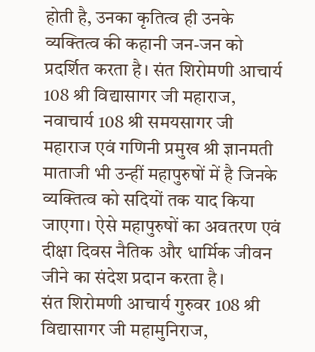होती है, उनका कृतित्व ही उनके व्यक्तित्व की कहानी जन-जन को प्रदर्शित करता है। संत शिरोमणी आचार्य 108 श्री विद्यासागर जी महाराज, नवाचार्य 108 श्री समयसागर जी महाराज एवं गणिनी प्रमुख श्री ज्ञानमती माताजी भी उन्हीं महापुरुषों में है जिनके व्यक्तित्व को सदियों तक याद किया जाएगा। ऐसे महापुरुषों का अवतरण एवं दीक्षा दिवस नैतिक और धार्मिक जीवन जीने का संदेश प्रदान करता है।
संत शिरोमणी आचार्य गुरुवर 108 श्री विद्यासागर जी महामुनिराज,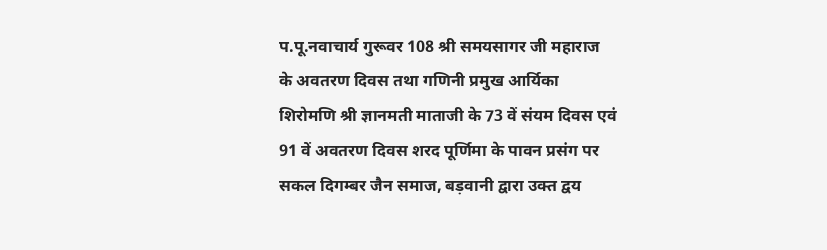प.पू.नवाचार्य गुरूवर 108 श्री समयसागर जी महाराज के अवतरण दिवस तथा गणिनी प्रमुख आर्यिका शिरोमणि श्री ज्ञानमती माताजी के 73 वें संयम दिवस एवं 91 वें अवतरण दिवस शरद पूर्णिमा के पावन प्रसंग पर सकल दिगम्बर जैन समाज, बड़वानी द्वारा उक्त द्वय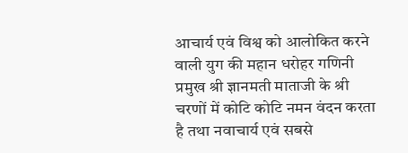आचार्य एवं विश्व को आलोकित करने वाली युग की महान धरोहर गणिनी प्रमुख श्री ज्ञानमती माताजी के श्री चरणों में कोटि कोटि नमन वंदन करता है तथा नवाचार्य एवं सबसे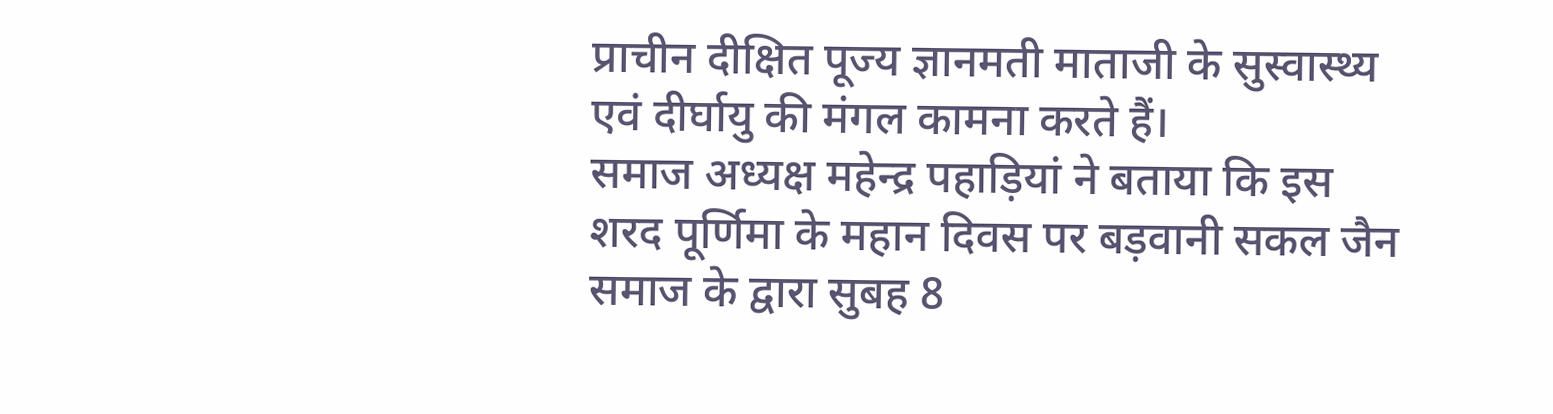प्राचीन दीक्षित पूज्य ज्ञानमती माताजी के सुस्वास्थ्य एवं दीर्घायु की मंगल कामना करते हैं।
समाज अध्यक्ष महेन्द्र पहाड़ियां ने बताया कि इस शरद पूर्णिमा के महान दिवस पर बड़वानी सकल जैन समाज के द्वारा सुबह 8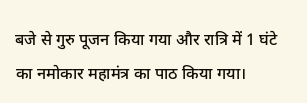बजे से गुरु पूजन किया गया और रात्रि में 1 घंटे का नमोकार महामंत्र का पाठ किया गया।